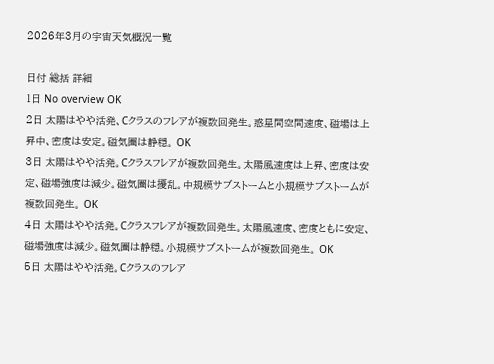2026年3月の宇宙天気概況一覧

日付 総括 詳細
1日 No overview OK
2日 太陽はやや活発、Cクラスのフレアが複数回発生。惑星間空間速度、磁場は上昇中、密度は安定。磁気圏は静穏。 OK
3日 太陽はやや活発。Cクラスフレアが複数回発生。太陽風速度は上昇、密度は安定、磁場強度は減少。磁気圏は擾乱。中規模サブストームと小規模サブストームが複数回発生。 OK
4日 太陽はやや活発。Cクラスフレアが複数回発生。太陽風速度、密度ともに安定、磁場強度は減少。磁気圏は静穏。小規模サブストームが複数回発生。 OK
5日 太陽はやや活発。Cクラスのフレア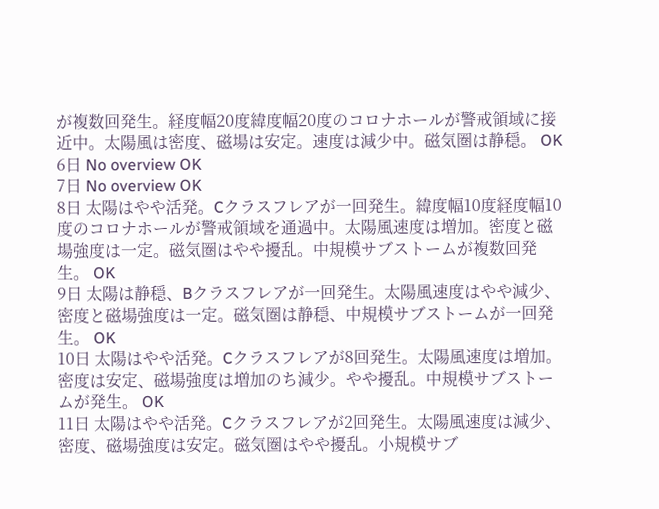が複数回発生。経度幅20度緯度幅20度のコロナホールが警戒領域に接近中。太陽風は密度、磁場は安定。速度は減少中。磁気圏は静穏。 OK
6日 No overview OK
7日 No overview OK
8日 太陽はやや活発。Cクラスフレアが一回発生。緯度幅10度経度幅10度のコロナホールが警戒領域を通過中。太陽風速度は増加。密度と磁場強度は一定。磁気圏はやや擾乱。中規模サブストームが複数回発生。 OK
9日 太陽は静穏、Bクラスフレアが一回発生。太陽風速度はやや減少、密度と磁場強度は一定。磁気圏は静穏、中規模サブストームが一回発生。 OK
10日 太陽はやや活発。Cクラスフレアが8回発生。太陽風速度は増加。密度は安定、磁場強度は増加のち減少。やや擾乱。中規模サブストームが発生。 OK
11日 太陽はやや活発。Cクラスフレアが2回発生。太陽風速度は減少、密度、磁場強度は安定。磁気圏はやや擾乱。小規模サブ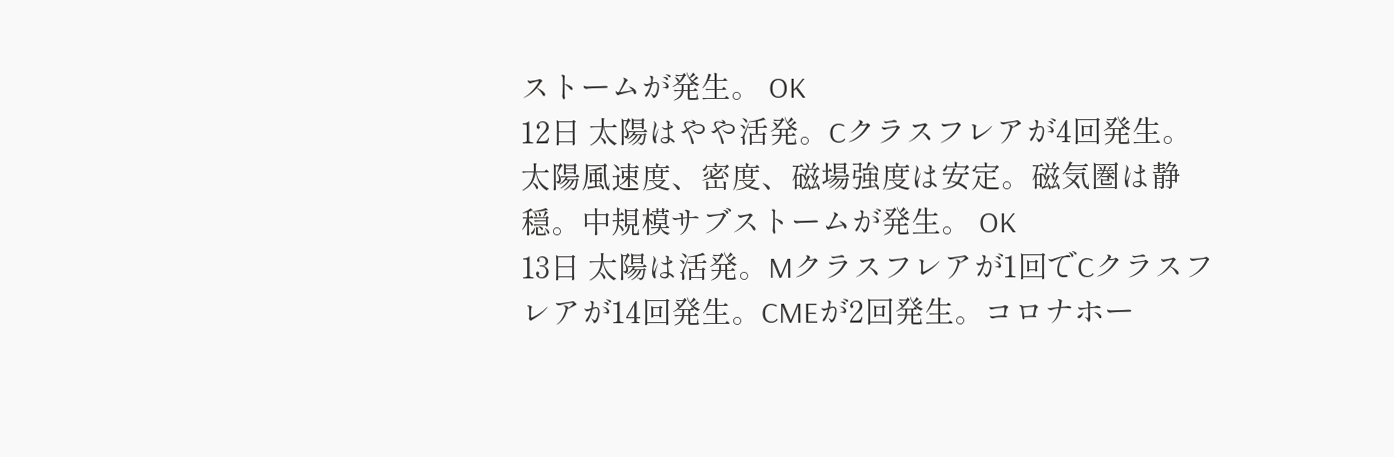ストームが発生。 OK
12日 太陽はやや活発。Cクラスフレアが4回発生。太陽風速度、密度、磁場強度は安定。磁気圏は静穏。中規模サブストームが発生。 OK
13日 太陽は活発。Mクラスフレアが1回でCクラスフレアが14回発生。CMEが2回発生。コロナホー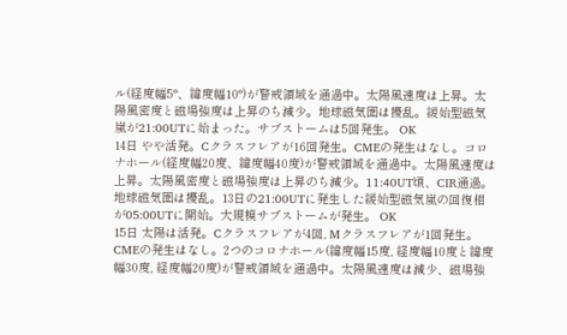ル(経度幅5°、緯度幅10°)が警戒領域を通過中。太陽風速度は上昇。太陽風密度と磁場強度は上昇のち減少。地球磁気圏は擾乱。緩始型磁気嵐が21:00UTに始まった。サブストームは5回発生。 OK
14日 やや活発。Cクラスフレアが16回発生。CMEの発生はなし。コロナホール(経度幅20度、緯度幅40度)が警戒領域を通過中。太陽風速度は上昇。太陽風密度と磁場強度は上昇のち減少。11:40UT頃、CIR通過。地球磁気圏は擾乱。13日の21:00UTに発生した緩始型磁気嵐の回復相が05:00UTに開始。大規模サブストームが発生。 OK
15日 太陽は活発。Cクラスフレアが4回, Mクラスフレアが1回発生。CMEの発生はなし。2つのコロナホール(緯度幅15度, 経度幅10度と緯度幅30度, 経度幅20度)が警戒領域を通過中。太陽風速度は減少、磁場強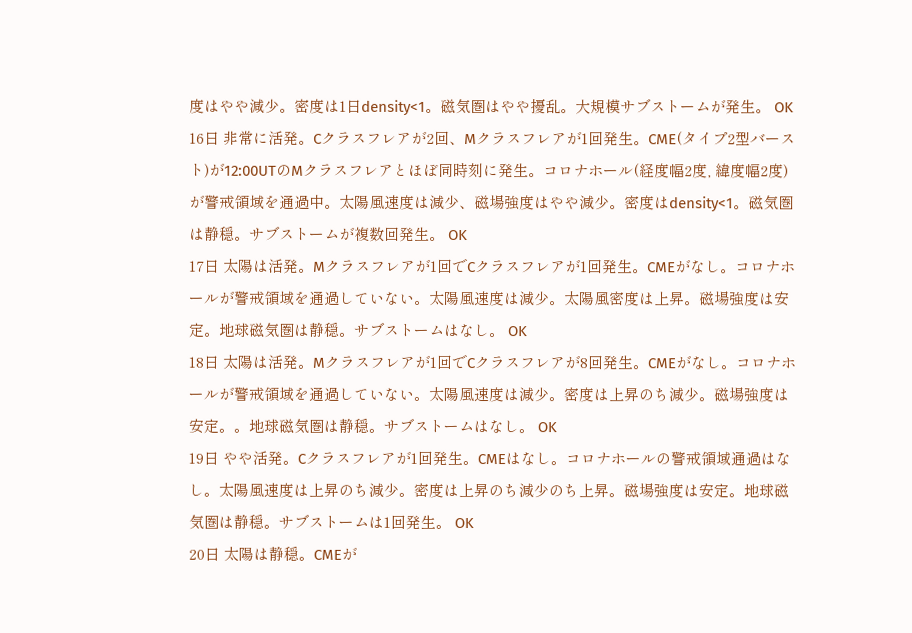度はやや減少。密度は1日density<1。磁気圏はやや擾乱。大規模サブストームが発生。 OK
16日 非常に活発。Cクラスフレアが2回、Mクラスフレアが1回発生。CME(タイプ2型バースト)が12:00UTのMクラスフレアとほぼ同時刻に発生。コロナホール(経度幅2度, 緯度幅2度)が警戒領域を通過中。太陽風速度は減少、磁場強度はやや減少。密度はdensity<1。磁気圏は静穏。サブストームが複数回発生。 OK
17日 太陽は活発。Mクラスフレアが1回でCクラスフレアが1回発生。CMEがなし。コロナホールが警戒領域を通過していない。太陽風速度は減少。太陽風密度は上昇。磁場強度は安定。地球磁気圏は静穏。サブストームはなし。 OK
18日 太陽は活発。Mクラスフレアが1回でCクラスフレアが8回発生。CMEがなし。コロナホールが警戒領域を通過していない。太陽風速度は減少。密度は上昇のち減少。磁場強度は安定。。地球磁気圏は静穏。サブストームはなし。 OK
19日 やや活発。Cクラスフレアが1回発生。CMEはなし。コロナホールの警戒領域通過はなし。太陽風速度は上昇のち減少。密度は上昇のち減少のち上昇。磁場強度は安定。地球磁気圏は静穏。サブストームは1回発生。 OK
20日 太陽は静穏。CMEが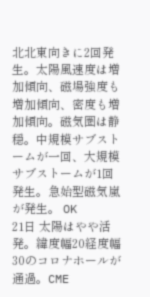北北東向きに2回発生。太陽風速度は増加傾向、磁場強度も増加傾向、密度も増加傾向。磁気圏は静穏。中規模サブストームが一回、大規模サブストームが1回発生。急始型磁気嵐が発生。 OK
21日 太陽はやや活発。緯度幅20経度幅30のコロナホールが通過。CME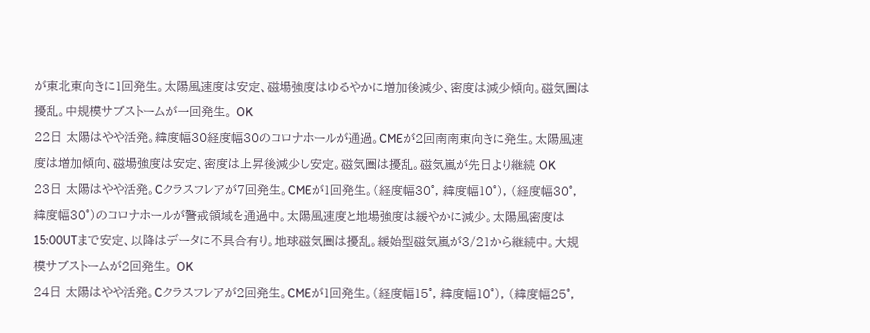が東北東向きに1回発生。太陽風速度は安定、磁場強度はゆるやかに増加後減少、密度は減少傾向。磁気圏は擾乱。中規模サブストームが一回発生。 OK
22日 太陽はやや活発。緯度幅30経度幅30のコロナホールが通過。CMEが2回南南東向きに発生。太陽風速度は増加傾向、磁場強度は安定、密度は上昇後減少し安定。磁気圏は擾乱。磁気嵐が先日より継続 OK
23日 太陽はやや活発。Cクラスフレアが7回発生。CMEが1回発生。(経度幅30°, 緯度幅10°), (経度幅30°, 緯度幅30°)のコロナホールが警戒領域を通過中。太陽風速度と地場強度は緩やかに減少。太陽風密度は15:00UTまで安定、以降はデータに不具合有り。地球磁気圏は擾乱。緩始型磁気嵐が3/21から継続中。大規模サブストームが2回発生。 OK
24日 太陽はやや活発。Cクラスフレアが2回発生。CMEが1回発生。(経度幅15°, 緯度幅10°), (緯度幅25°,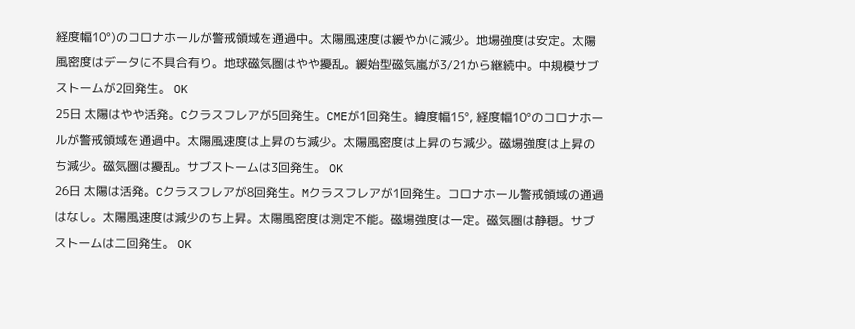経度幅10°)のコロナホールが警戒領域を通過中。太陽風速度は緩やかに減少。地場強度は安定。太陽風密度はデータに不具合有り。地球磁気圏はやや擾乱。緩始型磁気嵐が3/21から継続中。中規模サブストームが2回発生。 OK
25日 太陽はやや活発。Cクラスフレアが5回発生。CMEが1回発生。緯度幅15°, 経度幅10°のコロナホールが警戒領域を通過中。太陽風速度は上昇のち減少。太陽風密度は上昇のち減少。磁場強度は上昇のち減少。磁気圏は擾乱。サブストームは3回発生。 OK
26日 太陽は活発。Cクラスフレアが8回発生。Mクラスフレアが1回発生。コロナホール警戒領域の通過はなし。太陽風速度は減少のち上昇。太陽風密度は測定不能。磁場強度は一定。磁気圏は静穏。サブストームは二回発生。 OK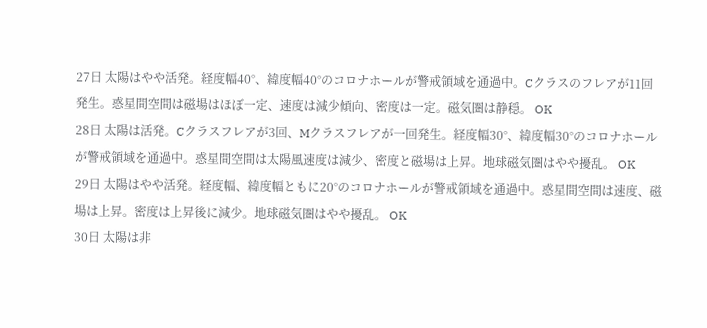27日 太陽はやや活発。経度幅40°、緯度幅40°のコロナホールが警戒領域を通過中。Cクラスのフレアが11回発生。惑星間空間は磁場はほぼ一定、速度は減少傾向、密度は一定。磁気圏は静穏。 OK
28日 太陽は活発。Cクラスフレアが3回、Mクラスフレアが一回発生。経度幅30°、緯度幅30°のコロナホールが警戒領域を通過中。惑星間空間は太陽風速度は減少、密度と磁場は上昇。地球磁気圏はやや擾乱。 OK
29日 太陽はやや活発。経度幅、緯度幅ともに20°のコロナホールが警戒領域を通過中。惑星間空間は速度、磁場は上昇。密度は上昇後に減少。地球磁気圏はやや擾乱。 OK
30日 太陽は非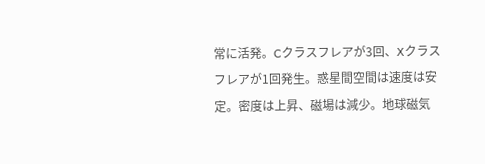常に活発。Cクラスフレアが3回、Xクラスフレアが1回発生。惑星間空間は速度は安定。密度は上昇、磁場は減少。地球磁気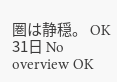圏は静穏。 OK
31日 No overview OK